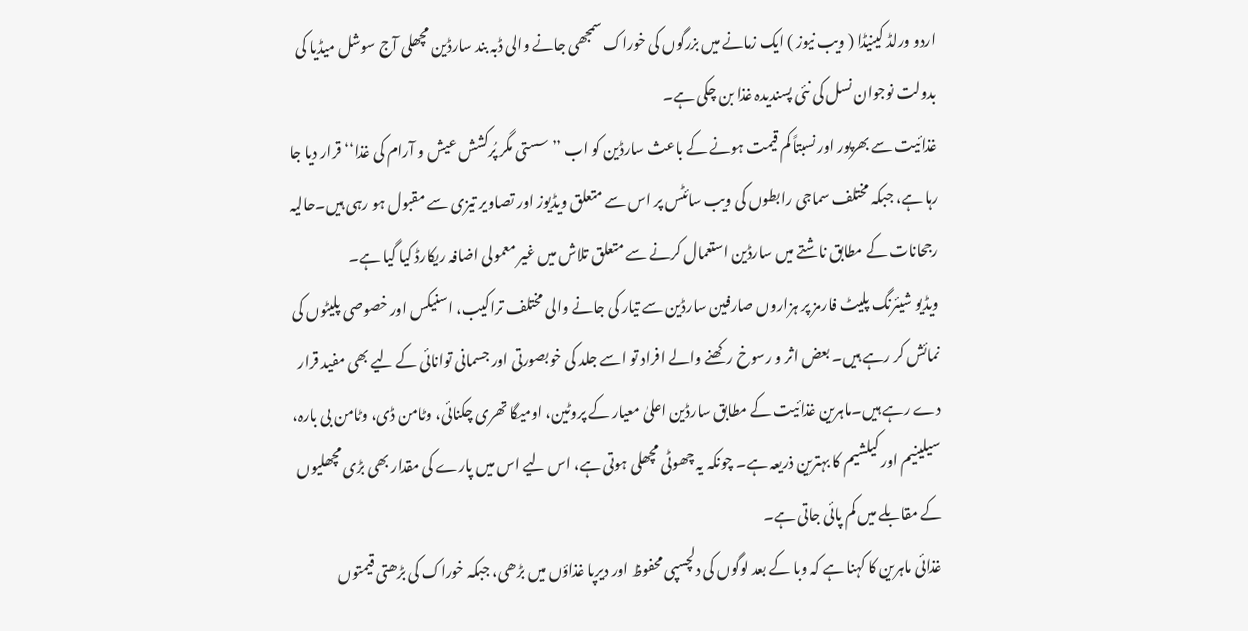اردو ورلڈ کینیڈا ( ویب نیوز ) ایک زمانے میں بزرگوں کی خوراک سمجھی جانے والی ڈبہ بند سارڈین مچھلی آج سوشل میڈیا کی بدولت نوجوان نسل کی نئی پسندیدہ غذا بن چکی ہے۔
غذائیت سے بھرپور اور نسبتاً کم قیمت ہونے کے باعث سارڈین کو اب ’’سستی مگر پُرکشش عیش و آرام کی غذا‘‘ قرار دیا جا رہا ہے، جبکہ مختلف سماجی رابطوں کی ویب سائٹس پر اس سے متعلق ویڈیوز اور تصاویر تیزی سے مقبول ہو رہی ہیں۔حالیہ رجحانات کے مطابق ناشتے میں سارڈین استعمال کرنے سے متعلق تلاش میں غیر معمولی اضافہ ریکارڈ کیا گیا ہے۔
ویڈیو شیئرنگ پلیٹ فارمز پر ہزاروں صارفین سارڈین سے تیار کی جانے والی مختلف تراکیب، اسنیکس اور خصوصی پلیٹوں کی نمائش کر رہے ہیں۔ بعض اثر و رسوخ رکھنے والے افراد تو اسے جلد کی خوبصورتی اور جسمانی توانائی کے لیے بھی مفید قرار دے رہے ہیں۔ماہرین غذائیت کے مطابق سارڈین اعلیٰ معیار کے پروٹین، اومیگا تھری چکنائی، وٹامن ڈی، وٹامن بی بارہ، سیلینیم اور کیلشیم کا بہترین ذریعہ ہے۔ چونکہ یہ چھوٹی مچھلی ہوتی ہے، اس لیے اس میں پارے کی مقدار بھی بڑی مچھلیوں کے مقابلے میں کم پائی جاتی ہے۔
غذائی ماہرین کا کہنا ہے کہ وبا کے بعد لوگوں کی دلچسپی محفوظ اور دیرپا غذاؤں میں بڑھی، جبکہ خوراک کی بڑھتی قیمتوں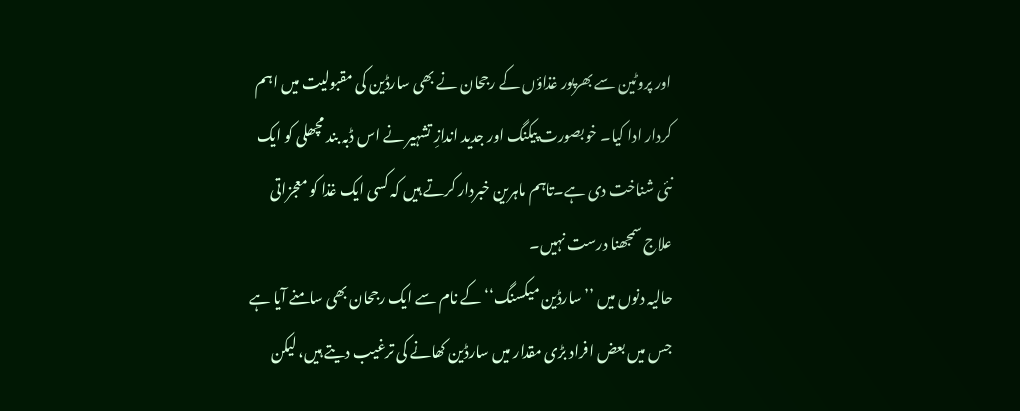اور پروٹین سے بھرپور غذاؤں کے رجحان نے بھی سارڈین کی مقبولیت میں اہم کردار ادا کیا۔ خوبصورت پیکنگ اور جدید اندازِ تشہیر نے اس ڈبہ بند مچھلی کو ایک نئی شناخت دی ہے۔تاہم ماہرین خبردار کرتے ہیں کہ کسی ایک غذا کو معجزاتی علاج سمجھنا درست نہیں۔
حالیہ دنوں میں ’’سارڈین میکسنگ‘‘ کے نام سے ایک رجحان بھی سامنے آیا ہے جس میں بعض افراد بڑی مقدار میں سارڈین کھانے کی ترغیب دیتے ہیں، لیکن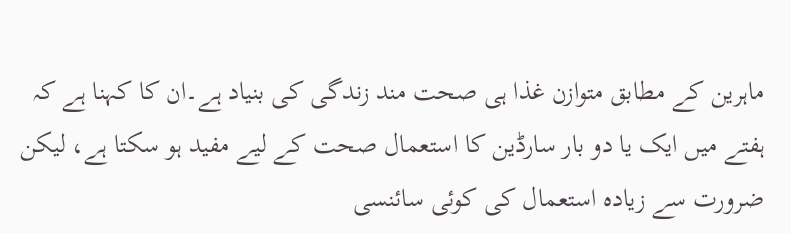ماہرین کے مطابق متوازن غذا ہی صحت مند زندگی کی بنیاد ہے۔ان کا کہنا ہے کہ ہفتے میں ایک یا دو بار سارڈین کا استعمال صحت کے لیے مفید ہو سکتا ہے، لیکن ضرورت سے زیادہ استعمال کی کوئی سائنسی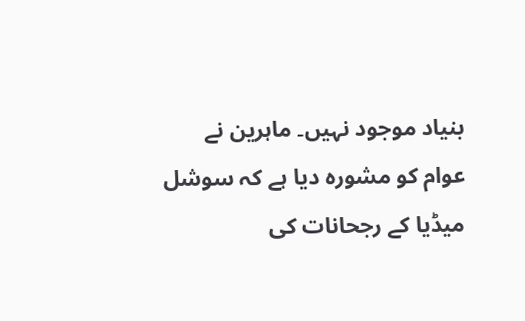بنیاد موجود نہیں۔ ماہرین نے عوام کو مشورہ دیا ہے کہ سوشل میڈیا کے رجحانات کی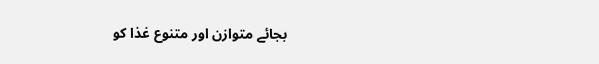بجائے متوازن اور متنوع غذا کو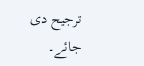ترجیح دی جائے۔